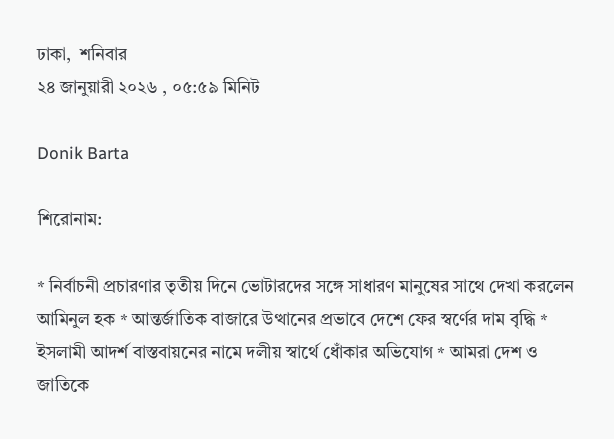ঢাকা,  শনিবার
২৪ জানুয়ারী ২০২৬ , ০৫:৫৯ মিনিট

Donik Barta

শিরোনাম:

* নির্বাচনী প্রচারণার তৃতীয় দিনে ভোটারদের সঙ্গে সাধারণ মানুষের সাথে দেখা করলেন আমিনুল হক * আন্তর্জাতিক বাজারে উত্থানের প্রভাবে দেশে ফের স্বর্ণের দাম বৃদ্ধি * ইসলামী আদর্শ বাস্তবায়নের নামে দলীয় স্বার্থে ধোঁকার অভিযোগ * আমরা দেশ ও জাতিকে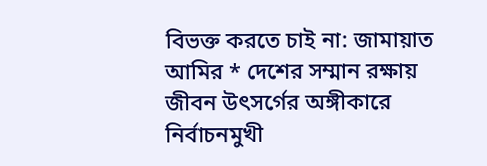বিভক্ত করতে চাই না: জামায়াত আমির * দেশের সম্মান রক্ষায় জীবন উৎসর্গের অঙ্গীকারে নির্বাচনমুখী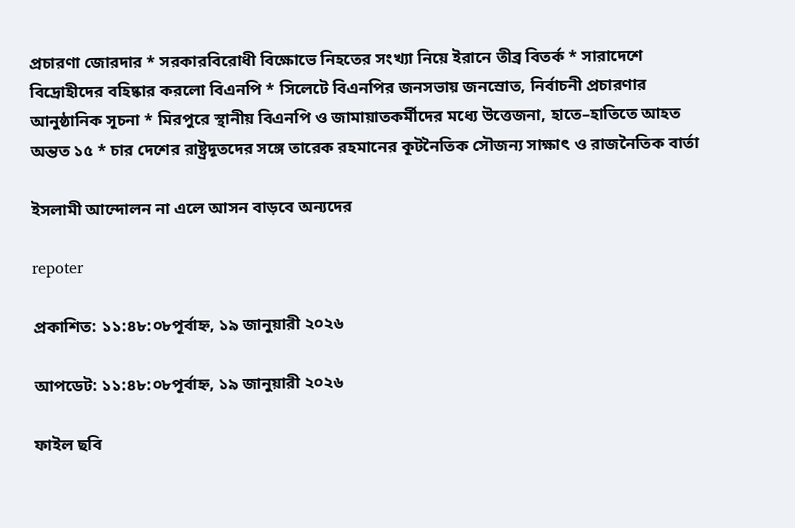প্রচারণা জোরদার * সরকারবিরোধী বিক্ষোভে নিহতের সংখ্যা নিয়ে ইরানে তীব্র বিতর্ক * সারাদেশে বিদ্রোহীদের বহিষ্কার করলো বিএনপি * সিলেটে বিএনপির জনসভায় জনস্রোত, নির্বাচনী প্রচারণার আনুষ্ঠানিক সূচনা * মিরপুরে স্থানীয় বিএনপি ও জামায়াতকর্মীদের মধ্যে উত্তেজনা, হাতে–হাতিতে আহত অন্তত ১৫ * চার দেশের রাষ্ট্রদূতদের সঙ্গে তারেক রহমানের কূটনৈতিক সৌজন্য সাক্ষাৎ ও রাজনৈতিক বার্তা

ইসলামী আন্দোলন না এলে আসন বাড়বে অন্যদের

repoter

প্রকাশিত: ১১:৪৮:০৮পূর্বাহ্ন, ১৯ জানুয়ারী ২০২৬

আপডেট: ১১:৪৮:০৮পূর্বাহ্ন, ১৯ জানুয়ারী ২০২৬

ফাইল ছবি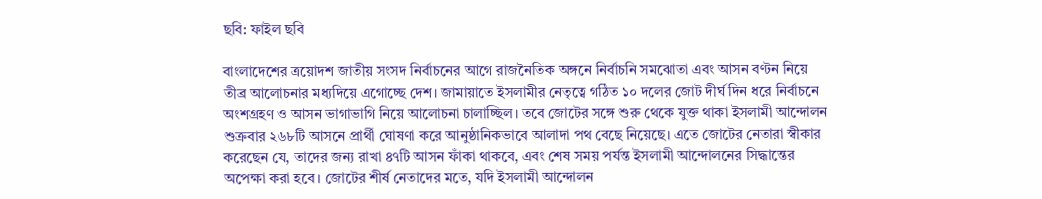ছবি: ফাইল ছবি

বাংলাদেশের ত্রয়োদশ জাতীয় সংসদ নির্বাচনের আগে রাজনৈতিক অঙ্গনে নির্বাচনি সমঝোতা এবং আসন বণ্টন নিয়ে তীব্র আলোচনার মধ্যদিয়ে এগোচ্ছে দেশ। জামায়াতে ইসলামীর নেতৃত্বে গঠিত ১০ দলের জোট দীর্ঘ দিন ধরে নির্বাচনে অংশগ্রহণ ও আসন ভাগাভাগি নিয়ে আলোচনা চালাচ্ছিল। তবে জোটের সঙ্গে শুরু থেকে যুক্ত থাকা ইসলামী আন্দোলন শুক্রবার ২৬৮টি আসনে প্রার্থী ঘোষণা করে আনুষ্ঠানিকভাবে আলাদা পথ বেছে নিয়েছে। এতে জোটের নেতারা স্বীকার করেছেন যে, তাদের জন্য রাখা ৪৭টি আসন ফাঁকা থাকবে, এবং শেষ সময় পর্যন্ত ইসলামী আন্দোলনের সিদ্ধান্তের অপেক্ষা করা হবে। জোটের শীর্ষ নেতাদের মতে, যদি ইসলামী আন্দোলন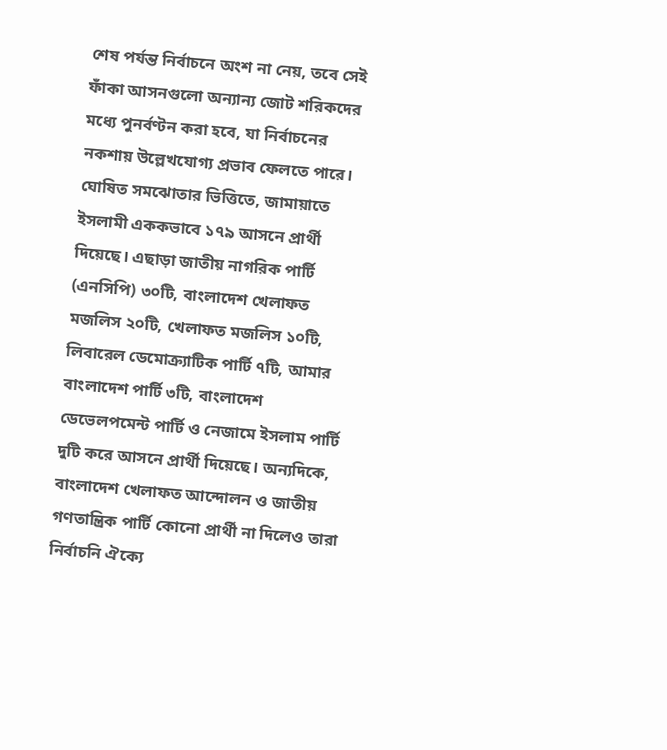শেষ পর্যন্ত নির্বাচনে অংশ না নেয়, তবে সেই ফাঁকা আসনগুলো অন্যান্য জোট শরিকদের মধ্যে পুনর্বণ্টন করা হবে, যা নির্বাচনের নকশায় উল্লেখযোগ্য প্রভাব ফেলতে পারে। ঘোষিত সমঝোতার ভিত্তিতে, জামায়াতে ইসলামী এককভাবে ১৭৯ আসনে প্রার্থী দিয়েছে। এছাড়া জাতীয় নাগরিক পার্টি (এনসিপি) ৩০টি, বাংলাদেশ খেলাফত মজলিস ২০টি, খেলাফত মজলিস ১০টি, লিবারেল ডেমোক্র্যাটিক পার্টি ৭টি, আমার বাংলাদেশ পার্টি ৩টি, বাংলাদেশ ডেভেলপমেন্ট পার্টি ও নেজামে ইসলাম পার্টি দুটি করে আসনে প্রার্থী দিয়েছে। অন্যদিকে, বাংলাদেশ খেলাফত আন্দোলন ও জাতীয় গণতান্ত্রিক পার্টি কোনো প্রার্থী না দিলেও তারা নির্বাচনি ঐক্যে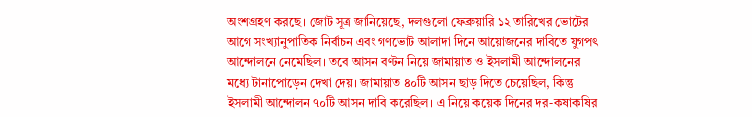অংশগ্রহণ করছে। জোট সূত্র জানিয়েছে, দলগুলো ফেব্রুয়ারি ১২ তারিখের ভোটের আগে সংখ্যানুপাতিক নির্বাচন এবং গণভোট আলাদা দিনে আয়োজনের দাবিতে যুগপৎ আন্দোলনে নেমেছিল। তবে আসন বণ্টন নিয়ে জামায়াত ও ইসলামী আন্দোলনের মধ্যে টানাপোড়েন দেখা দেয়। জামায়াত ৪০টি আসন ছাড় দিতে চেয়েছিল, কিন্তু ইসলামী আন্দোলন ৭০টি আসন দাবি করেছিল। এ নিয়ে কয়েক দিনের দর-কষাকষির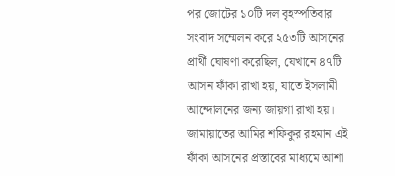পর জোটের ১০টি দল বৃহস্পতিবার সংবাদ সম্মেলন করে ২৫৩টি আসনের প্রার্থী ঘোষণা করেছিল, যেখানে ৪৭টি আসন ফাঁকা রাখা হয়, যাতে ইসলামী আন্দোলনের জন্য জায়গা রাখা হয়। জামায়াতের আমির শফিকুর রহমান এই ফাঁকা আসনের প্রস্তাবের মাধ্যমে আশা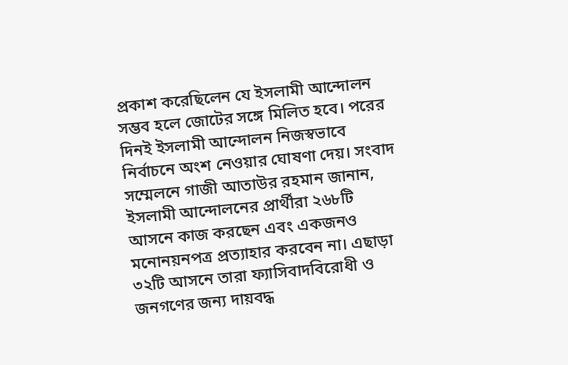প্রকাশ করেছিলেন যে ইসলামী আন্দোলন সম্ভব হলে জোটের সঙ্গে মিলিত হবে। পরের দিনই ইসলামী আন্দোলন নিজস্বভাবে নির্বাচনে অংশ নেওয়ার ঘোষণা দেয়। সংবাদ সম্মেলনে গাজী আতাউর রহমান জানান, ইসলামী আন্দোলনের প্রার্থীরা ২৬৮টি আসনে কাজ করছেন এবং একজনও মনোনয়নপত্র প্রত্যাহার করবেন না। এছাড়া ৩২টি আসনে তারা ফ্যাসিবাদবিরোধী ও জনগণের জন্য দায়বদ্ধ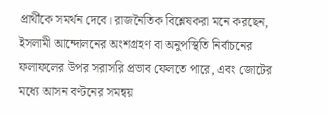প্রার্থীকে সমর্থন দেবে। রাজনৈতিক বিশ্লেষকরা মনে করছেন, ইসলামী আন্দোলনের অংশগ্রহণ বা অনুপস্থিতি নির্বাচনের ফলাফলের উপর সরাসরি প্রভাব ফেলতে পারে, এবং জোটের মধ্যে আসন বণ্টনের সমন্বয়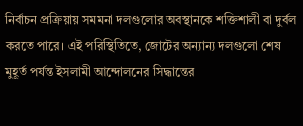নির্বাচন প্রক্রিয়ায় সমমনা দলগুলোর অবস্থানকে শক্তিশালী বা দুর্বল করতে পারে। এই পরিস্থিতিতে, জোটের অন্যান্য দলগুলো শেষ মুহূর্ত পর্যন্ত ইসলামী আন্দোলনের সিদ্ধান্তের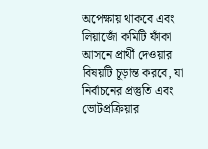অপেক্ষায় থাকবে এবং লিয়াজোঁ কমিটি ফাঁকা আসনে প্রার্থী দেওয়ার বিষয়টি চূড়ান্ত করবে, যা নির্বাচনের প্রস্তুতি এবং ভোটপ্রক্রিয়ার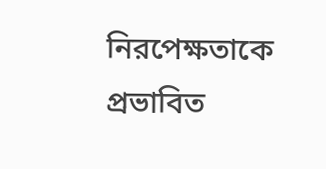নিরপেক্ষতাকে প্রভাবিত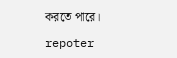করতে পারে।

repoter